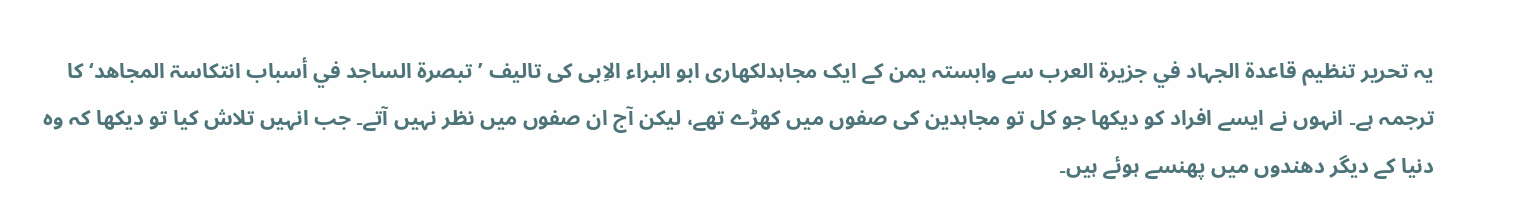یہ تحریر تنظیم قاعدۃ الجہاد في جزیرۃ العرب سے وابستہ یمن کے ایک مجاہدلکھاری ابو البراء الاِبی کی تالیف ’تبصرة الساجد في أسباب انتكاسۃ المجاهد‘ کا ترجمہ ہے۔ انہوں نے ایسے افراد کو دیکھا جو کل تو مجاہدین کی صفوں میں کھڑے تھے، لیکن آج ان صفوں میں نظر نہیں آتے۔ جب انہیں تلاش کیا تو دیکھا کہ وہ دنیا کے دیگر دھندوں میں پھنسے ہوئے ہیں۔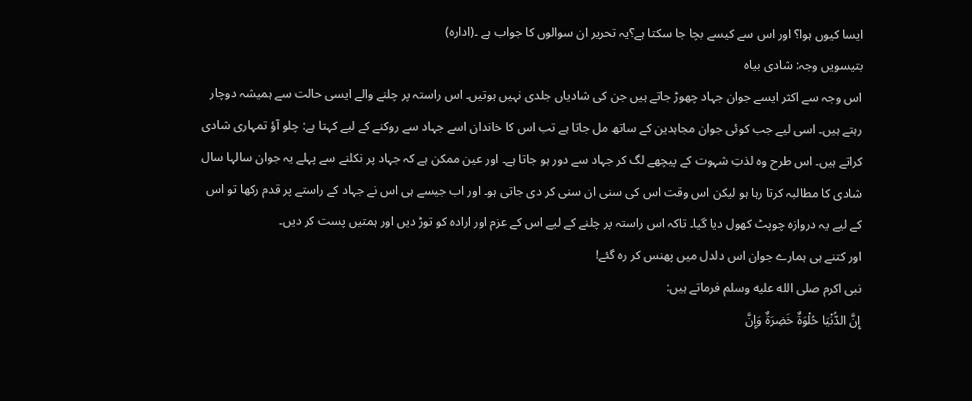ایسا کیوں ہوا؟ اور اس سے کیسے بچا جا سکتا ہے؟یہ تحریر ان سوالوں کا جواب ہے ۔(ادارہ)
بتیسویں وجہ: شادی بیاہ
اس وجہ سے اکثر ایسے جوان جہاد چھوڑ جاتے ہیں جن کی شادیاں جلدی نہیں ہوتیں۔ اس راستہ پر چلنے والے ایسی حالت سے ہمیشہ دوچار رہتے ہیں۔ اسی لیے جب کوئی جوان مجاہدین کے ساتھ مل جاتا ہے تب اس کا خاندان اسے جہاد سے روکنے کے لیے کہتا ہے: چلو آؤ تمہاری شادی کراتے ہیں۔ اس طرح وہ لذتِ شہوت کے پیچھے لگ کر جہاد سے دور ہو جاتا ہے۔ اور عین ممکن ہے کہ جہاد پر نکلنے سے پہلے یہ جوان سالہا سال شادی کا مطالبہ کرتا رہا ہو لیکن اس وقت اس کی سنی ان سنی کر دی جاتی ہو۔ اور اب جیسے ہی اس نے جہاد کے راستے پر قدم رکھا تو اس کے لیے یہ دروازہ چوپٹ کھول دیا گیا۔ تاکہ اس راستہ پر چلنے کے لیے اس کے عزم اور ارادہ کو توڑ دیں اور ہمتیں پست کر دیں۔
اور کتنے ہی ہمارے جوان اس دلدل میں پھنس کر رہ گئے!
نبی اکرم صلى الله عليه وسلم فرماتے ہیں:
إِنَّ الدُّنْيَا حُلْوَةٌ خَضِرَةٌ وَإِنَّ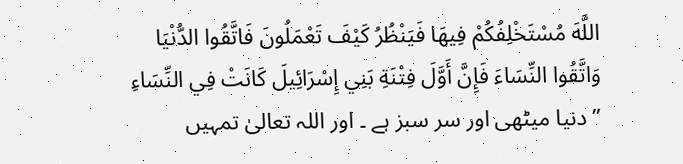اللَّهَ مُسْتَخْلِفُکُمْ فِيهَا فَيَنْظُرُ کَيْفَ تَعْمَلُونَ فَاتَّقُوا الدُّنْيَا وَاتَّقُوا النِّسَاءَ فَإِنَّ أَوَّلَ فِتْنَةِ بَنِي إِسْرَائِيلَ کَانَتْ فِي النِّسَاءِ
” دنیا میٹھی اور سر سبز ہے ۔ اور اللہ تعالیٰ تمہیں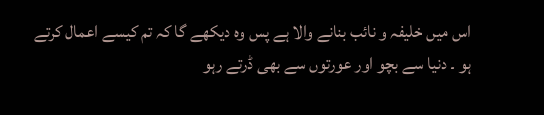اس میں خلیفہ و نائب بنانے والا ہے پس وہ دیکھے گا کہ تم کیسے اعمال کرتے ہو ۔ دنیا سے بچو اور عورتوں سے بھی ڈرتے رہو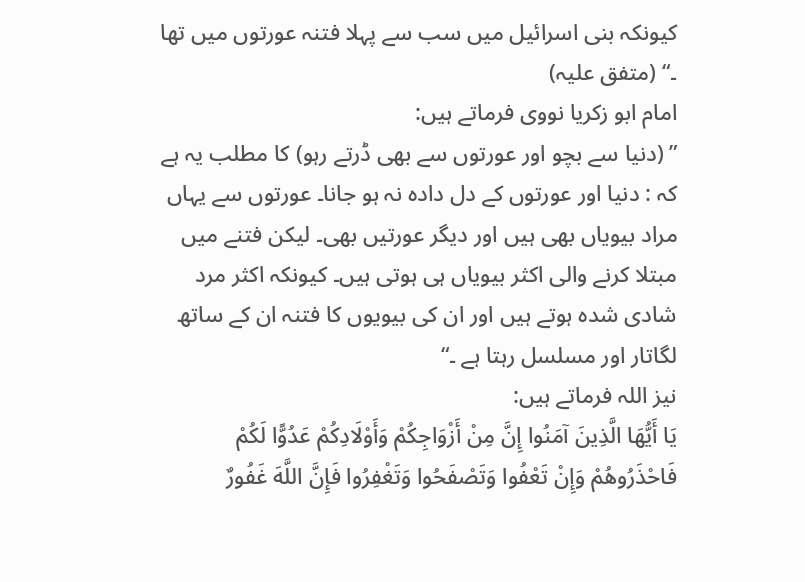کیونکہ بنی اسرائیل میں سب سے پہلا فتنہ عورتوں میں تھا ۔“ (متفق علیہ)
امام ابو زکریا نووی فرماتے ہیں:
” (دنیا سے بچو اور عورتوں سے بھی ڈرتے رہو) کا مطلب یہ ہے کہ : دنیا اور عورتوں کے دل دادہ نہ ہو جانا۔ عورتوں سے یہاں مراد بیویاں بھی ہیں اور دیگر عورتیں بھی۔ لیکن فتنے میں مبتلا کرنے والی اکثر بیویاں ہی ہوتی ہیں۔ کیونکہ اکثر مرد شادی شدہ ہوتے ہیں اور ان کی بیویوں کا فتنہ ان کے ساتھ لگاتار اور مسلسل رہتا ہے ۔“
نیز اللہ فرماتے ہیں:
يَا أَيُّهَا الَّذِينَ آمَنُوا إِنَّ مِنْ أَزْوَاجِكُمْ وَأَوْلَادِكُمْ عَدُوًّا لَكُمْ فَاحْذَرُوهُمْ وَإِنْ تَعْفُوا وَتَصْفَحُوا وَتَغْفِرُوا فَإِنَّ اللَّهَ غَفُورٌ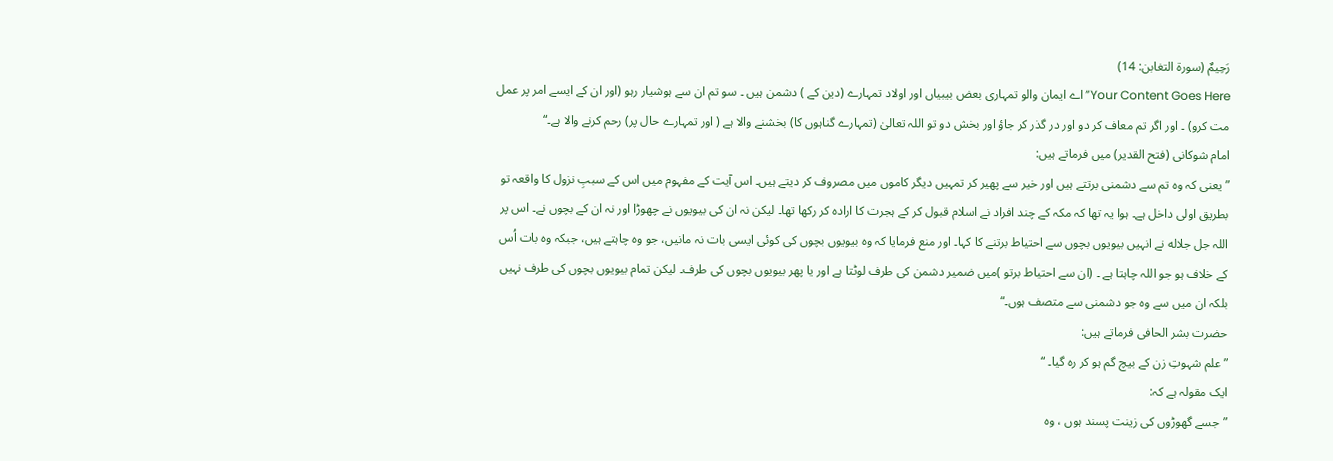رَحِيمٌ (سورۃ التغابن: 14)
Your Content Goes Here”اے ایمان والو تمہاری بعض بیبیاں اور اولاد تمہارے (دین کے ) دشمن ہیں ۔ سو تم ان سے ہوشیار رہو (اور ان کے ایسے امر پر عمل مت کرو) ۔ اور اگر تم معاف کر دو اور در گذر کر جاؤ اور بخش دو تو اللہ تعالیٰ (تمہارے گناہوں کا) بخشنے والا ہے ( اور تمہارے حال پر) رحم کرنے والا ہے۔“
امام شوکانی (فتح القدیر) میں فرماتے ہیں:
”یعنی کہ وہ تم سے دشمنی برتتے ہیں اور خیر سے پھیر کر تمہیں دیگر کاموں میں مصروف کر دیتے ہیں۔ اس آیت کے مفہوم میں اس کے سببِ نزول کا واقعہ تو بطریق اولی داخل ہے۔ ہوا یہ تھا کہ مکہ کے چند افراد نے اسلام قبول کر کے ہجرت کا ارادہ کر رکھا تھا۔ لیکن نہ ان کی بیویوں نے چھوڑا اور نہ ان کے بچوں نے۔ اس پر اللہ جل جلاله نے انہیں بیویوں بچوں سے احتیاط برتنے کا کہا۔ اور منع فرمایا کہ وہ بیویوں بچوں کی کوئی ایسی بات نہ مانیں، جو وہ چاہتے ہیں، جبکہ وہ بات اُس کے خلاف ہو جو اللہ چاہتا ہے ۔ (ان سے احتیاط برتو )میں ضمیر دشمن کی طرف لوٹتا ہے اور یا پھر بیویوں بچوں کی طرف۔ لیکن تمام بیویوں بچوں کی طرف نہیں بلکہ ان میں سے وہ جو دشمنی سے متصف ہوں۔“
حضرت بشر الحافی فرماتے ہیں:
”علم شہوتِ زن کے بیچ گم ہو کر رہ گیا۔ “
ایک مقولہ ہے کہ:
”جسے گھوڑوں کی زینت پسند ہوں ، وہ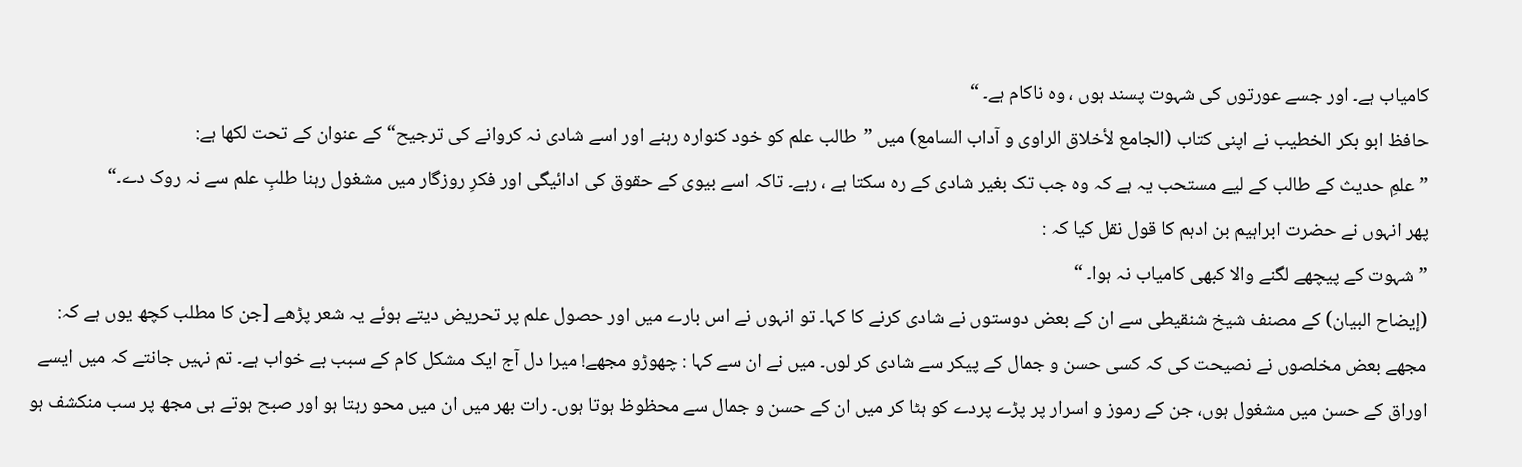کامیاب ہے۔ اور جسے عورتوں کی شہوت پسند ہوں ، وہ ناکام ہے۔ “
حافظ ابو بکر الخطیب نے اپنی کتاب (الجامع لأخلاق الراوی و آداب السامع) میں ”طالب علم کو خود کنوارہ رہنے اور اسے شادی نہ کروانے کی ترجیح“ کے عنوان کے تحت لکھا ہے:
”علمِ حدیث کے طالب کے لیے مستحب یہ ہے کہ وہ جب تک بغیر شادی کے رہ سکتا ہے ، رہے۔ تاکہ اسے بیوی کے حقوق کی ادائیگی اور فکرِ روزگار میں مشغول رہنا طلبِ علم سے نہ روک دے۔“
پھر انہوں نے حضرت ابراہیم بن ادہم کا قول نقل کیا کہ :
”شہوت کے پیچھے لگنے والا کبھی کامیاب نہ ہوا۔ “
(إیضاح البیان) کے مصنف شیخ شنقیطی سے ان کے بعض دوستوں نے شادی کرنے کا کہا۔ تو انہوں نے اس بارے میں اور حصول علم پر تحریض دیتے ہوئے یہ شعر پڑھے [جن کا مطلب کچھ یوں ہے کہ:
مجھے بعض مخلصوں نے نصیحت کی کہ کسی حسن و جمال کے پیکر سے شادی کر لوں۔ میں نے ان سے کہا : چھوڑو مجھے! میرا دل آج ایک مشکل کام کے سبب بے خواب ہے۔ تم نہیں جانتے کہ میں ایسے اوراق کے حسن میں مشغول ہوں، جن کے رموز و اسرار پر پڑے پردے کو ہٹا کر میں ان کے حسن و جمال سے محظوظ ہوتا ہوں۔ رات بھر میں ان میں محو رہتا ہو اور صبح ہوتے ہی مجھ پر سب منکشف ہو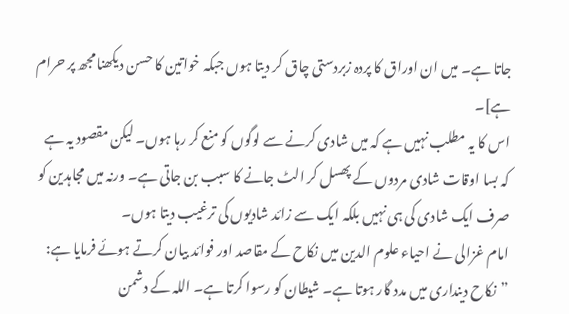جاتا ہے۔ میں ان اوراق کا پردہ زبردستی چاق کر دیتا ہوں جبکہ خواتین کا حسن دیکھنا مجھ پر حرام ہے]۔
اس کا یہ مطلب نہیں ہے کہ میں شادی کرنے سے لوگوں کو منع کر رہا ہوں۔ لیکن مقصود یہ ہے کہ بسا اوقات شادی مردوں کے پھسل کر الٹ جانے کا سبب بن جاتی ہے۔ ورنہ میں مجاہدین کو صرف ایک شادی کی ہی نہیں بلکہ ایک سے زائد شادیوں کی ترغیب دیتا ہوں۔
امام غزالی نے احیاء علوم الدین میں نکاح کے مقاصد اور فوائد بیان کرتے ہوئے فرمایا ہے:
”نکاح دینداری میں مدد گار ہوتا ہے۔ شیطان کو رسوا کرتا ہے۔ اللہ کے دشمن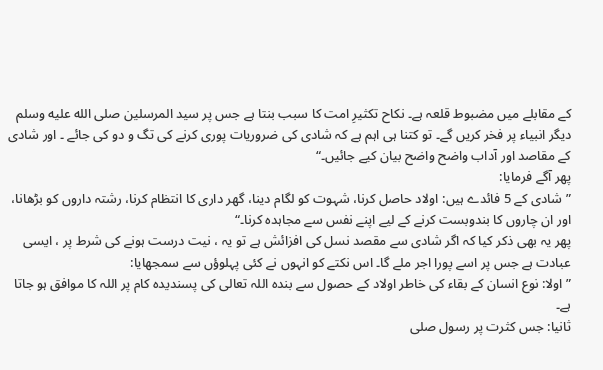کے مقابلے میں مضبوط قلعہ ہے۔ نکاح تکثیرِ امت کا سبب بنتا ہے جس پر سید المرسلین صلى الله عليه وسلم دیگر انبیاء پر فخر کریں گے۔ تو کتنا ہی اہم ہے کہ شادی کی ضروریات پوری کرنے کی تگ و دو کی جائے ۔ اور شادی کے مقاصد اور آداب واضح واضح بیان کیے جائیں۔“
پھر آگے فرمایا:
”شادی کے 5 فائدے ہیں: اولاد حاصل کرنا، شہوت کو لگام دینا، گھر داری کا انتظام کرنا، رشتہ داروں کو بڑھانا، اور ان چاروں کا بندوبست کرنے کے لیے اپنے نفس سے مجاہدہ کرنا۔“
پھر یہ بھی ذکر کیا کہ اگر شادی سے مقصد نسل کی افزائش ہے تو یہ ، نیت درست ہونے کی شرط پر ، ایسی عبادت ہے جس پر اسے پورا اجر ملے گا۔ اس نکتے کو انہوں نے کئی پہلوؤں سے سمجھایا:
”اولا: نوع انسان کے بقاء کی خاطر اولاد کے حصول سے بندہ اللہ تعالی کی پسندیدہ کام پر اللہ کا موافق ہو جاتا ہے۔
ثانیا: جس کثرت پر رسول صلى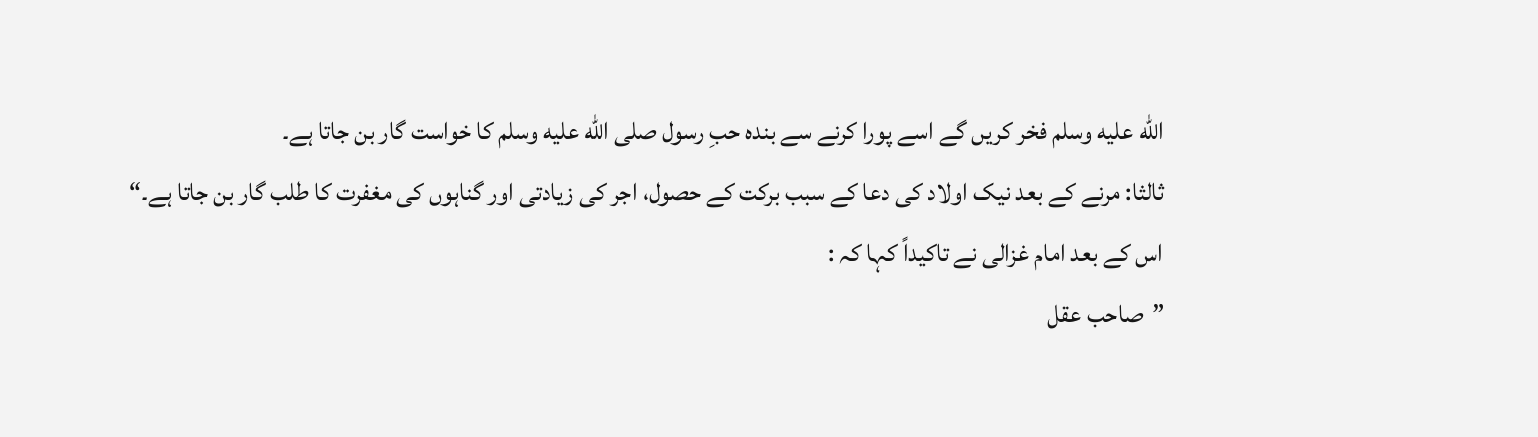الله عليه وسلم فخر کریں گے اسے پورا کرنے سے بندہ حبِ رسول صلى الله عليه وسلم کا خواست گار بن جاتا ہے۔
ثالثا: مرنے کے بعد نیک اولاد کی دعا کے سبب برکت کے حصول، اجر کی زیادتی اور گناہوں کی مغفرت کا طلب گار بن جاتا ہے۔“
اس کے بعد امام غزالی نے تاکیداً کہا کہ :
”صاحب عقل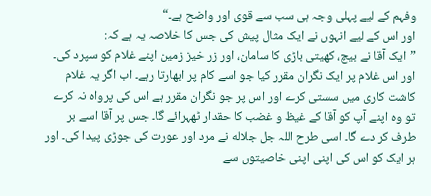وفہم کے لیے پہلی وجہ ہی سب سے قوی اور واضح ہے۔“
اور اس کے لیے انہوں نے ایک مثال پیش کی جس کا خلاصہ یہ ہے کہ:
”ایک آقا نے بیچ، کھیتی باڑی کا سامان، اور زر خیز زمین اپنے غلام کو سپرد کی۔ اور اس غلام پر ایک نگران مقرر کیا جو اسے کام پر ابھارتا رہے۔ اب اگر یہ غلام کاشت کاری میں سستی کرے اور اس پر جو نگران مقرر ہے اس کی پرواہ نہ کرے تو وہ اپنے آپ کو آقا کے غیظ و غضب کا حقدار ٹھہرائے گا۔ جس پر آقا اسے بر طرف کر دے گا۔ اسی طرح اللہ جل جلاله نے مرد اور عورت کی جوڑی پیدا کی۔ اور ہر ایک کو اس کی اپنی اپنی خاصیتوں سے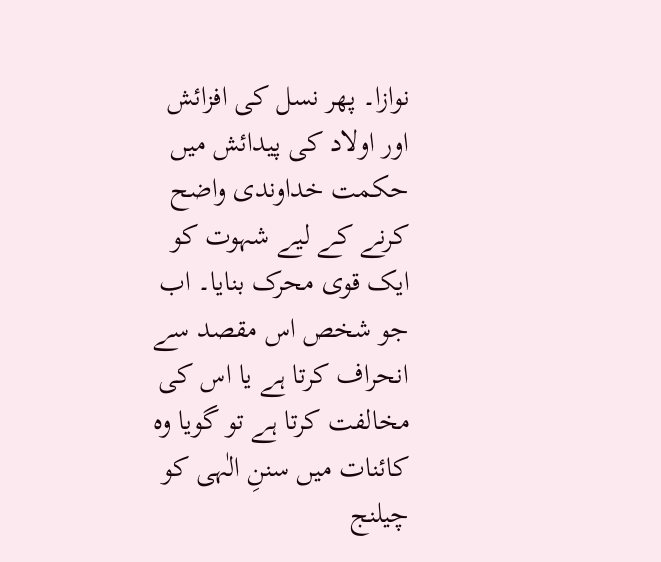نوازا۔ پھر نسل کی افزائش اور اولاد کی پیدائش میں حکمت خداوندی واضح کرنے کے لیے شہوت کو ایک قوی محرک بنایا۔ اب جو شخص اس مقصد سے انحراف کرتا ہے یا اس کی مخالفت کرتا ہے تو گویا وہ کائنات میں سننِ الٰہی کو چیلنج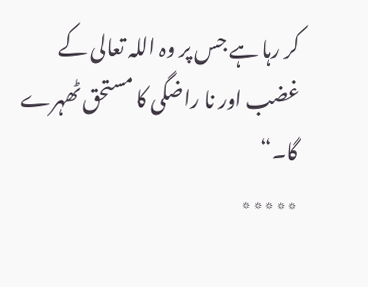کر رہا ہے جس پر وہ اللہ تعالی کے غضب اور نا راضگی کا مستحق ٹھہرے گا۔“
٭٭٭٭٭